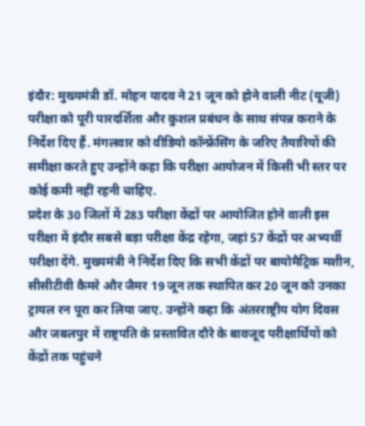इंदौर: मुख्यमंत्री डॉ. मोहन यादव ने 21 जून को होने वाली नीट (यूजी) परीक्षा को पूरी पारदर्शिता और कुशल प्रबंधन के साथ संपन्न कराने के निर्देश दिए हैं. मंगलवार को वीडियो कॉन्फ्रेंसिंग के जरिए तैयारियों की समीक्षा करते हुए उन्होंने कहा कि परीक्षा आयोजन में किसी भी स्तर पर कोई कमी नहीं रहनी चाहिए.
प्रदेश के 30 जिलों में 283 परीक्षा केंद्रों पर आयोजित होने वाली इस परीक्षा में इंदौर सबसे बड़ा परीक्षा केंद्र रहेगा, जहां 57 केंद्रों पर अभ्यर्थी परीक्षा देंगे. मुख्यमंत्री ने निर्देश दिए कि सभी केंद्रों पर बायोमैट्रिक मशीन, सीसीटीवी कैमरे और जैमर 19 जून तक स्थापित कर 20 जून को उनका ट्रायल रन पूरा कर लिया जाए. उन्होंने कहा कि अंतरराष्ट्रीय योग दिवस और जबलपुर में राष्ट्रपति के प्रस्तावित दौरे के बावजूद परीक्षार्थियों को केंद्रों तक पहुंचने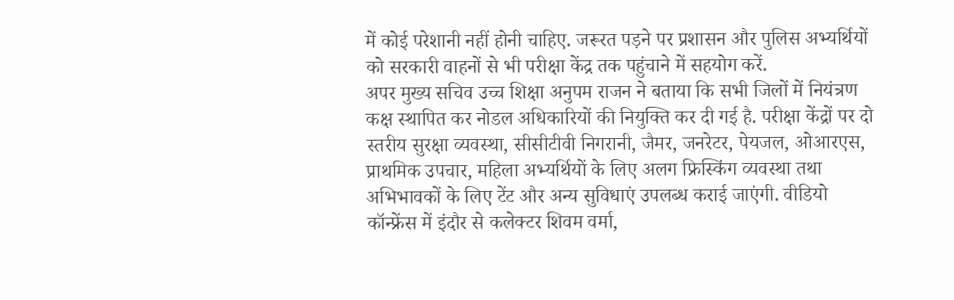में कोई परेशानी नहीं होनी चाहिए. जरूरत पड़ने पर प्रशासन और पुलिस अभ्यर्थियों को सरकारी वाहनों से भी परीक्षा केंद्र तक पहुंचाने में सहयोग करें.
अपर मुख्य सचिव उच्च शिक्षा अनुपम राजन ने बताया कि सभी जिलों में नियंत्रण कक्ष स्थापित कर नोडल अधिकारियों की नियुक्ति कर दी गई है. परीक्षा केंद्रों पर दो स्तरीय सुरक्षा व्यवस्था, सीसीटीवी निगरानी, जैमर, जनरेटर, पेयजल, ओआरएस, प्राथमिक उपचार, महिला अभ्यर्थियों के लिए अलग फ्रिस्किंग व्यवस्था तथा अभिभावकों के लिए टेंट और अन्य सुविधाएं उपलब्ध कराई जाएंगी. वीडियो कॉन्फ्रेंस में इंदौर से कलेक्टर शिवम वर्मा,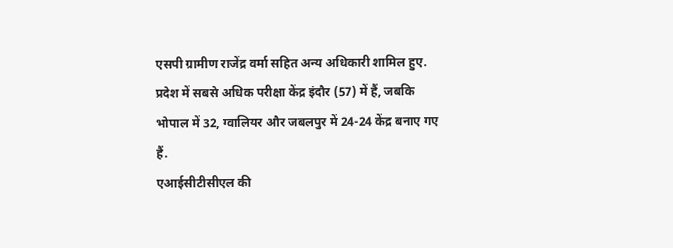एसपी ग्रामीण राजेंद्र वर्मा सहित अन्य अधिकारी शामिल हुए. प्रदेश में सबसे अधिक परीक्षा केंद्र इंदौर (57) में हैं, जबकि भोपाल में 32, ग्वालियर और जबलपुर में 24-24 केंद्र बनाए गए हैं.
एआईसीटीसीएल की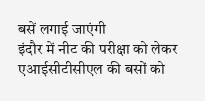बसें लगाई जाएंगी
इंदौर में नीट की परीक्षा को लेकर एआईसीटीसीएल की बसों को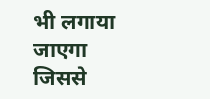भी लगाया जाएगा जिससे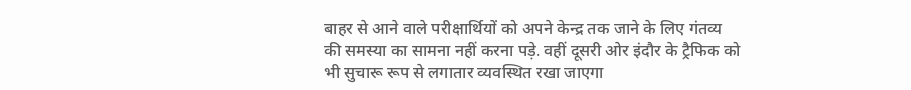बाहर से आने वाले परीक्षार्थियों को अपने केन्द्र तक जाने के लिए गंतव्य की समस्या का सामना नहीं करना पड़े. वहीं दूसरी ओर इंदौर के ट्रैफिक को भी सुचारू रूप से लगातार व्यवस्थित रखा जाएगा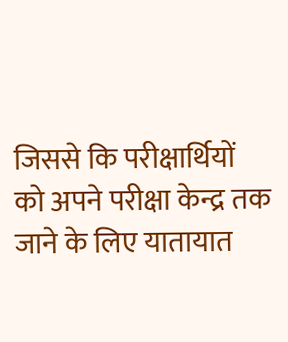जिससे कि परीक्षार्थियों को अपने परीक्षा केन्द्र तक जाने के लिए यातायात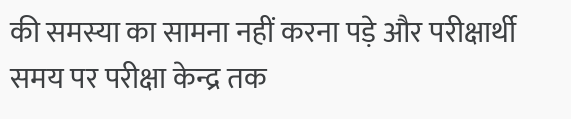की समस्या का सामना नहीं करना पड़े और परीक्षार्थी समय पर परीक्षा केन्द्र तक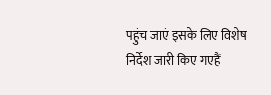पहुंच जाएं इसके लिए विशेष निर्देश जारी किए गएहैं